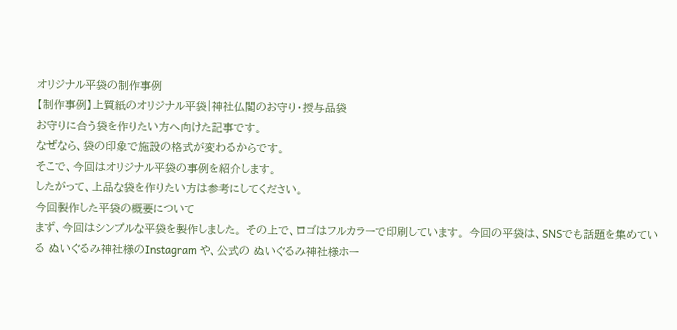オリジナル平袋の制作事例
【制作事例】上質紙のオリジナル平袋|神社仏閣のお守り・授与品袋
お守りに合う袋を作りたい方へ向けた記事です。
なぜなら、袋の印象で施設の格式が変わるからです。
そこで、今回はオリジナル平袋の事例を紹介します。
したがって、上品な袋を作りたい方は参考にしてください。
今回製作した平袋の概要について
まず、今回はシンプルな平袋を製作しました。 その上で、ロゴはフルカラーで印刷しています。 今回の平袋は、SNSでも話題を集めている ぬいぐるみ神社様のInstagram や、公式の ぬいぐるみ神社様ホー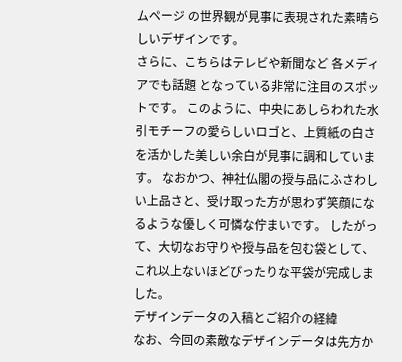ムページ の世界観が見事に表現された素晴らしいデザインです。
さらに、こちらはテレビや新聞など 各メディアでも話題 となっている非常に注目のスポットです。 このように、中央にあしらわれた水引モチーフの愛らしいロゴと、上質紙の白さを活かした美しい余白が見事に調和しています。 なおかつ、神社仏閣の授与品にふさわしい上品さと、受け取った方が思わず笑顔になるような優しく可憐な佇まいです。 したがって、大切なお守りや授与品を包む袋として、これ以上ないほどぴったりな平袋が完成しました。
デザインデータの入稿とご紹介の経緯
なお、今回の素敵なデザインデータは先方か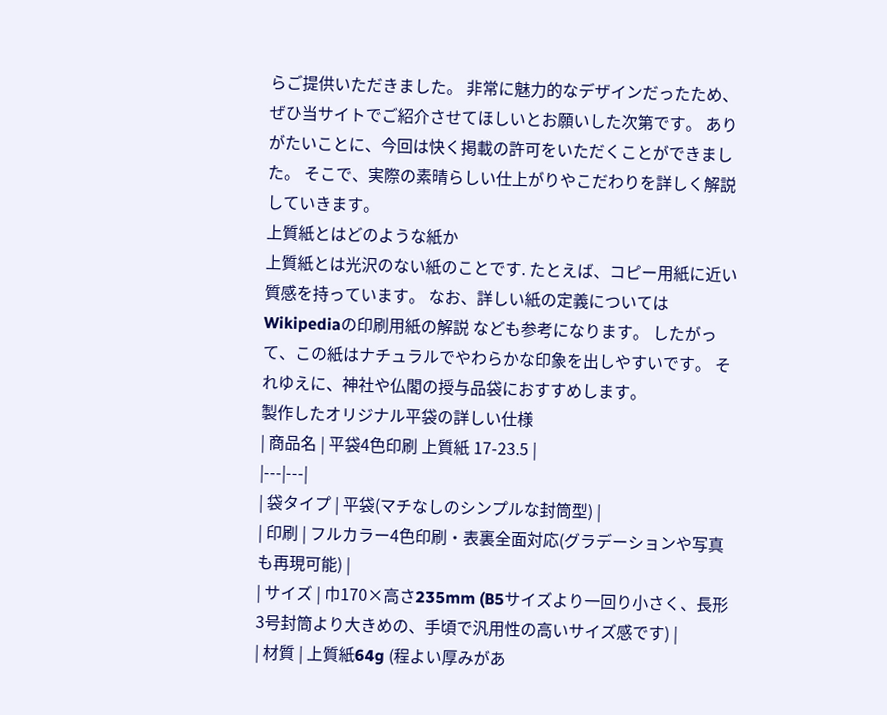らご提供いただきました。 非常に魅力的なデザインだったため、ぜひ当サイトでご紹介させてほしいとお願いした次第です。 ありがたいことに、今回は快く掲載の許可をいただくことができました。 そこで、実際の素晴らしい仕上がりやこだわりを詳しく解説していきます。
上質紙とはどのような紙か
上質紙とは光沢のない紙のことです. たとえば、コピー用紙に近い質感を持っています。 なお、詳しい紙の定義については Wikipediaの印刷用紙の解説 なども参考になります。 したがって、この紙はナチュラルでやわらかな印象を出しやすいです。 それゆえに、神社や仏閣の授与品袋におすすめします。
製作したオリジナル平袋の詳しい仕様
| 商品名 | 平袋4色印刷 上質紙 17-23.5 |
|---|---|
| 袋タイプ | 平袋(マチなしのシンプルな封筒型) |
| 印刷 | フルカラー4色印刷・表裏全面対応(グラデーションや写真も再現可能) |
| サイズ | 巾170×高さ235mm (B5サイズより一回り小さく、長形3号封筒より大きめの、手頃で汎用性の高いサイズ感です) |
| 材質 | 上質紙64g (程よい厚みがあ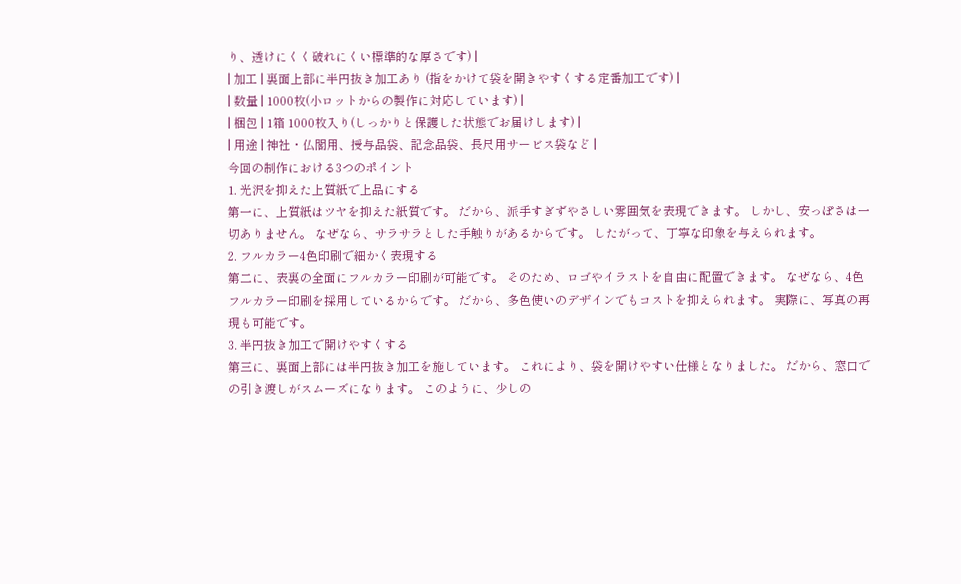り、透けにくく破れにくい標準的な厚さです) |
| 加工 | 裏面上部に半円抜き加工あり (指をかけて袋を開きやすくする定番加工です) |
| 数量 | 1000枚(小ロットからの製作に対応しています) |
| 梱包 | 1箱 1000枚入り(しっかりと保護した状態でお届けします) |
| 用途 | 神社・仏閣用、授与品袋、記念品袋、長尺用サービス袋など |
今回の制作における3つのポイント
1. 光沢を抑えた上質紙で上品にする
第一に、上質紙はツヤを抑えた紙質です。 だから、派手すぎずやさしい雰囲気を表現できます。 しかし、安っぽさは一切ありません。 なぜなら、サラサラとした手触りがあるからです。 したがって、丁寧な印象を与えられます。
2. フルカラー4色印刷で細かく表現する
第二に、表裏の全面にフルカラー印刷が可能です。 そのため、ロゴやイラストを自由に配置できます。 なぜなら、4色フルカラー印刷を採用しているからです。 だから、多色使いのデザインでもコストを抑えられます。 実際に、写真の再現も可能です。
3. 半円抜き加工で開けやすくする
第三に、裏面上部には半円抜き加工を施しています。 これにより、袋を開けやすい仕様となりました。 だから、窓口での引き渡しがスムーズになります。 このように、少しの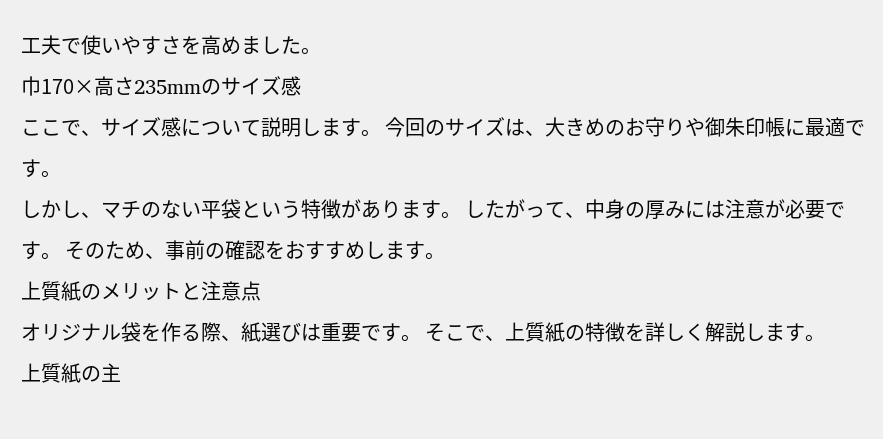工夫で使いやすさを高めました。
巾170×高さ235mmのサイズ感
ここで、サイズ感について説明します。 今回のサイズは、大きめのお守りや御朱印帳に最適です。
しかし、マチのない平袋という特徴があります。 したがって、中身の厚みには注意が必要です。 そのため、事前の確認をおすすめします。
上質紙のメリットと注意点
オリジナル袋を作る際、紙選びは重要です。 そこで、上質紙の特徴を詳しく解説します。
上質紙の主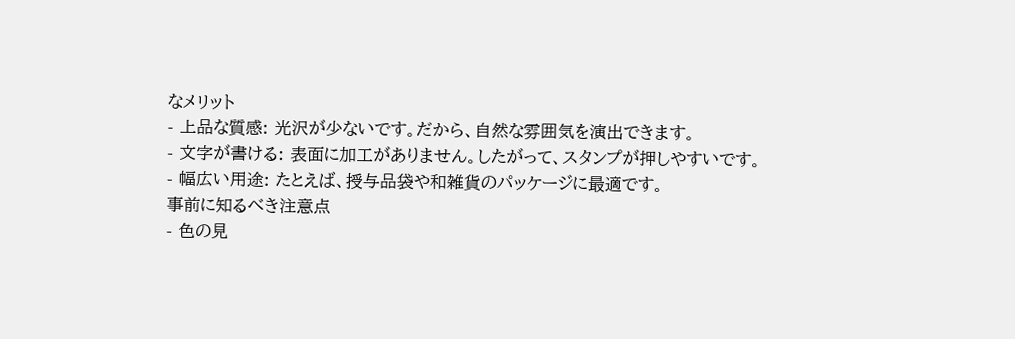なメリット
- 上品な質感: 光沢が少ないです。だから、自然な雰囲気を演出できます。
- 文字が書ける: 表面に加工がありません。したがって、スタンプが押しやすいです。
- 幅広い用途: たとえば、授与品袋や和雑貨のパッケージに最適です。
事前に知るべき注意点
- 色の見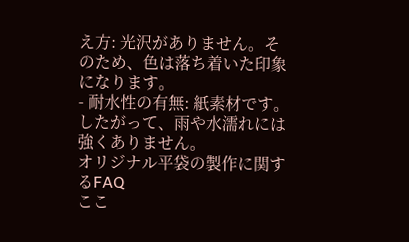え方: 光沢がありません。そのため、色は落ち着いた印象になります。
- 耐水性の有無: 紙素材です。したがって、雨や水濡れには強くありません。
オリジナル平袋の製作に関するFAQ
ここ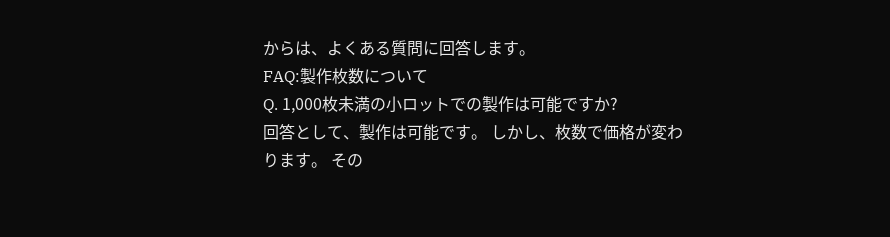からは、よくある質問に回答します。
FAQ:製作枚数について
Q. 1,000枚未満の小ロットでの製作は可能ですか?
回答として、製作は可能です。 しかし、枚数で価格が変わります。 その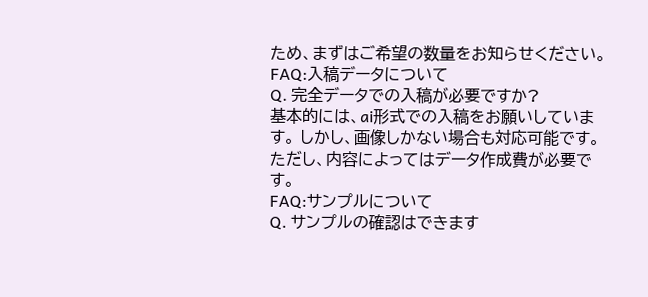ため、まずはご希望の数量をお知らせください。
FAQ:入稿データについて
Q. 完全データでの入稿が必要ですか?
基本的には、ai形式での入稿をお願いしています。 しかし、画像しかない場合も対応可能です。 ただし、内容によってはデータ作成費が必要です。
FAQ:サンプルについて
Q. サンプルの確認はできます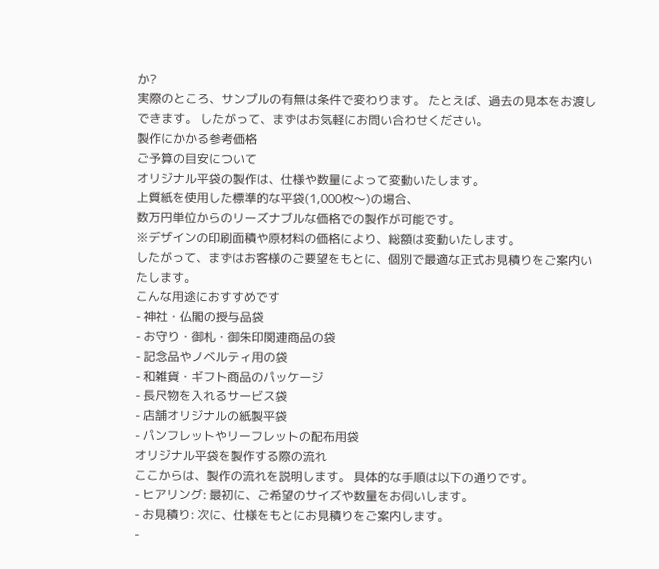か?
実際のところ、サンプルの有無は条件で変わります。 たとえば、過去の見本をお渡しできます。 したがって、まずはお気軽にお問い合わせください。
製作にかかる参考価格
ご予算の目安について
オリジナル平袋の製作は、仕様や数量によって変動いたします。
上質紙を使用した標準的な平袋(1,000枚〜)の場合、
数万円単位からのリーズナブルな価格での製作が可能です。
※デザインの印刷面積や原材料の価格により、総額は変動いたします。
したがって、まずはお客様のご要望をもとに、個別で最適な正式お見積りをご案内いたします。
こんな用途におすすめです
- 神社・仏閣の授与品袋
- お守り・御札・御朱印関連商品の袋
- 記念品やノベルティ用の袋
- 和雑貨・ギフト商品のパッケージ
- 長尺物を入れるサービス袋
- 店舗オリジナルの紙製平袋
- パンフレットやリーフレットの配布用袋
オリジナル平袋を製作する際の流れ
ここからは、製作の流れを説明します。 具体的な手順は以下の通りです。
- ヒアリング: 最初に、ご希望のサイズや数量をお伺いします。
- お見積り: 次に、仕様をもとにお見積りをご案内します。
-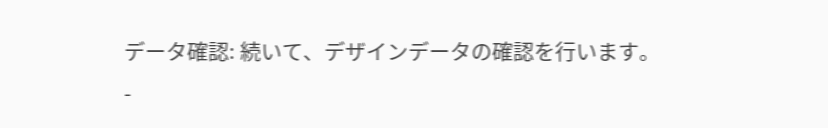データ確認: 続いて、デザインデータの確認を行います。
-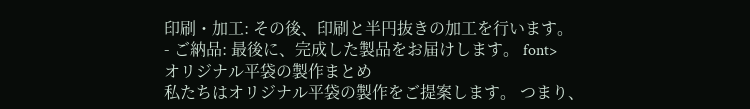印刷・加工: その後、印刷と半円抜きの加工を行います。
- ご納品: 最後に、完成した製品をお届けします。 font>
オリジナル平袋の製作まとめ
私たちはオリジナル平袋の製作をご提案します。 つまり、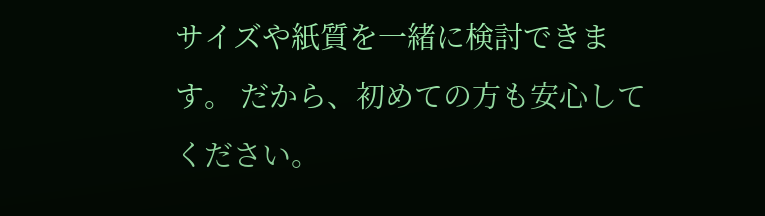サイズや紙質を一緒に検討できます。 だから、初めての方も安心してください。